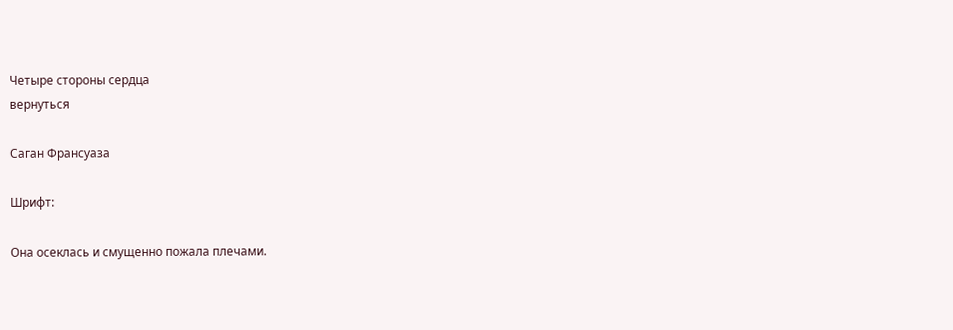Четыре стороны сердца
вернуться

Саган Франсуаза

Шрифт:

Она осеклась и смущенно пожала плечами.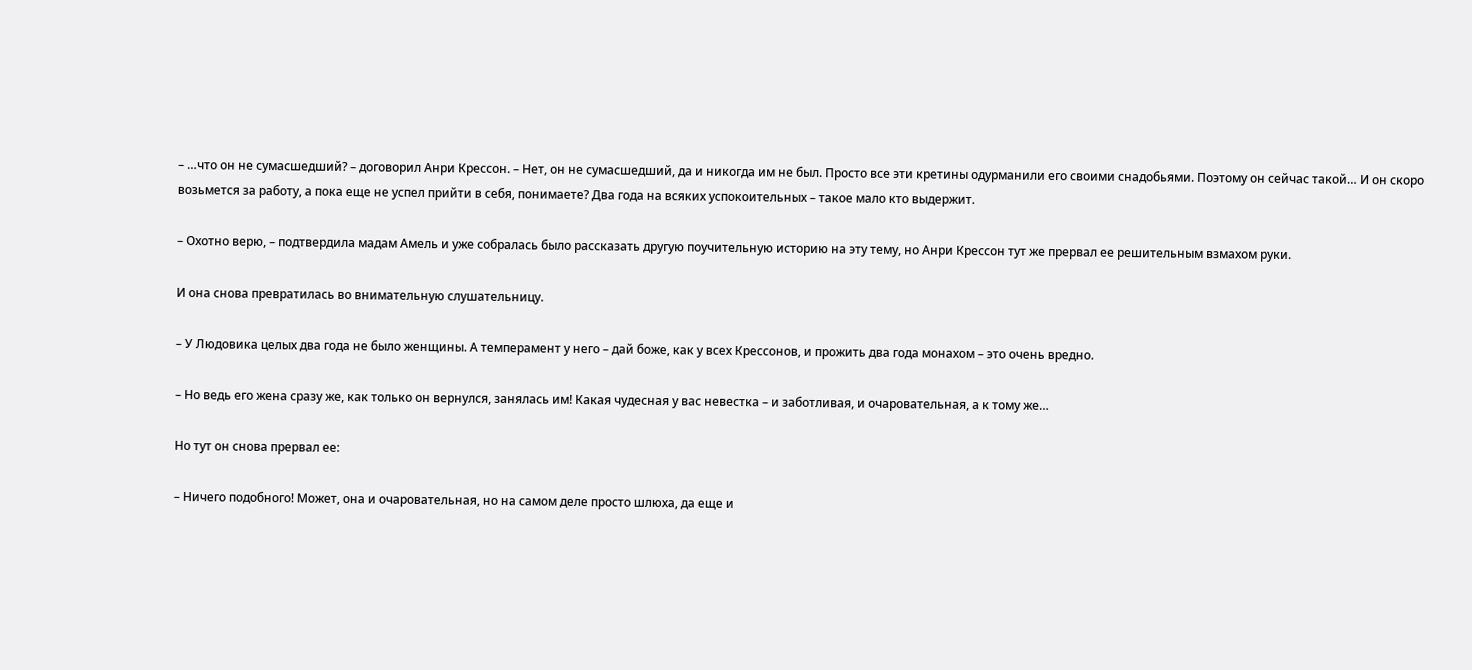– …что он не сумасшедший? – договорил Анри Крессон. – Нет, он не сумасшедший, да и никогда им не был. Просто все эти кретины одурманили его своими снадобьями. Поэтому он сейчас такой… И он скоро возьмется за работу, а пока еще не успел прийти в себя, понимаете? Два года на всяких успокоительных – такое мало кто выдержит.

– Охотно верю, – подтвердила мадам Амель и уже собралась было рассказать другую поучительную историю на эту тему, но Анри Крессон тут же прервал ее решительным взмахом руки.

И она снова превратилась во внимательную слушательницу.

– У Людовика целых два года не было женщины. А темперамент у него – дай боже, как у всех Крессонов, и прожить два года монахом – это очень вредно.

– Но ведь его жена сразу же, как только он вернулся, занялась им! Какая чудесная у вас невестка – и заботливая, и очаровательная, а к тому же…

Но тут он снова прервал ее:

– Ничего подобного! Может, она и очаровательная, но на самом деле просто шлюха, да еще и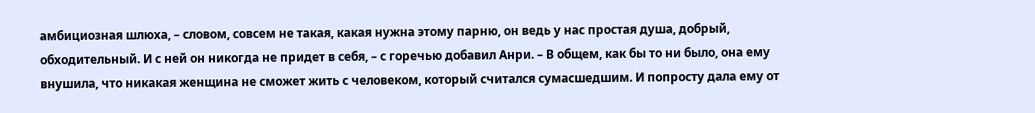амбициозная шлюха, – словом, совсем не такая, какая нужна этому парню, он ведь у нас простая душа, добрый, обходительный. И с ней он никогда не придет в себя, – с горечью добавил Анри. – В общем, как бы то ни было, она ему внушила, что никакая женщина не сможет жить с человеком, который считался сумасшедшим. И попросту дала ему от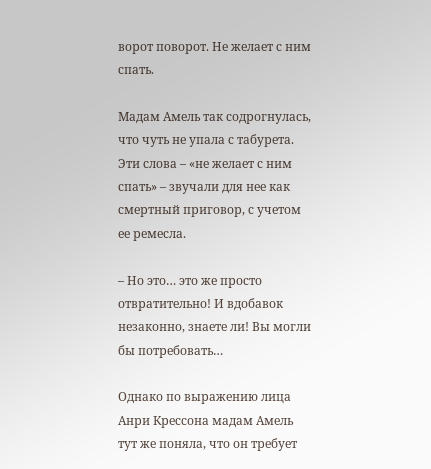ворот поворот. Не желает с ним спать.

Мадам Амель так содрогнулась, что чуть не упала с табурета. Эти слова – «не желает с ним спать» – звучали для нее как смертный приговор, с учетом ее ремесла.

– Но это… это же просто отвратительно! И вдобавок незаконно, знаете ли! Вы могли бы потребовать…

Однако по выражению лица Анри Крессона мадам Амель тут же поняла, что он требует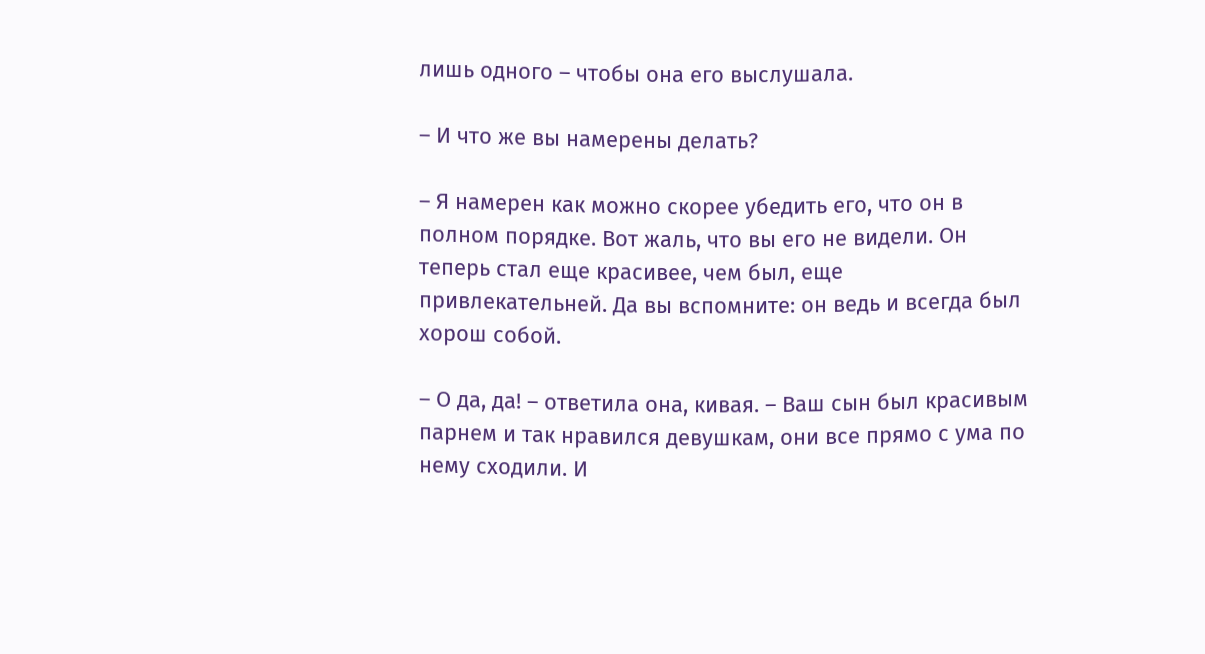лишь одного – чтобы она его выслушала.

– И что же вы намерены делать?

– Я намерен как можно скорее убедить его, что он в полном порядке. Вот жаль, что вы его не видели. Он теперь стал еще красивее, чем был, еще привлекательней. Да вы вспомните: он ведь и всегда был хорош собой.

– О да, да! – ответила она, кивая. – Ваш сын был красивым парнем и так нравился девушкам, они все прямо с ума по нему сходили. И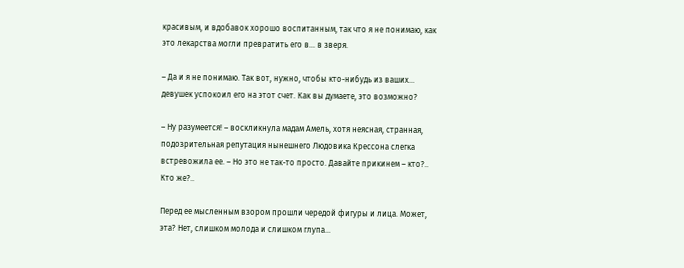красивым, и вдобавок хорошо воспитанным, так что я не понимаю, как это лекарства могли превратить его в… в зверя.

– Да и я не понимаю. Так вот, нужно, чтобы кто-нибудь из ваших… девушек успокоил его на этот счет. Как вы думаете, это возможно?

– Ну разумеется! – воскликнула мадам Амель, хотя неясная, странная, подозрительная репутация нынешнего Людовика Крессона слегка встревожила ее. – Но это не так-то просто. Давайте прикинем – кто?.. Кто же?..

Перед ее мысленным взором прошли чередой фигуры и лица. Может, эта? Нет, слишком молода и слишком глупа…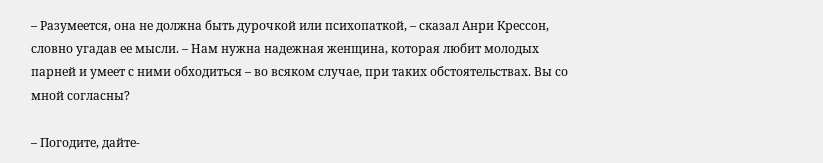– Разумеется, она не должна быть дурочкой или психопаткой, – сказал Анри Крессон, словно угадав ее мысли. – Нам нужна надежная женщина, которая любит молодых парней и умеет с ними обходиться – во всяком случае, при таких обстоятельствах. Вы со мной согласны?

– Погодите, дайте-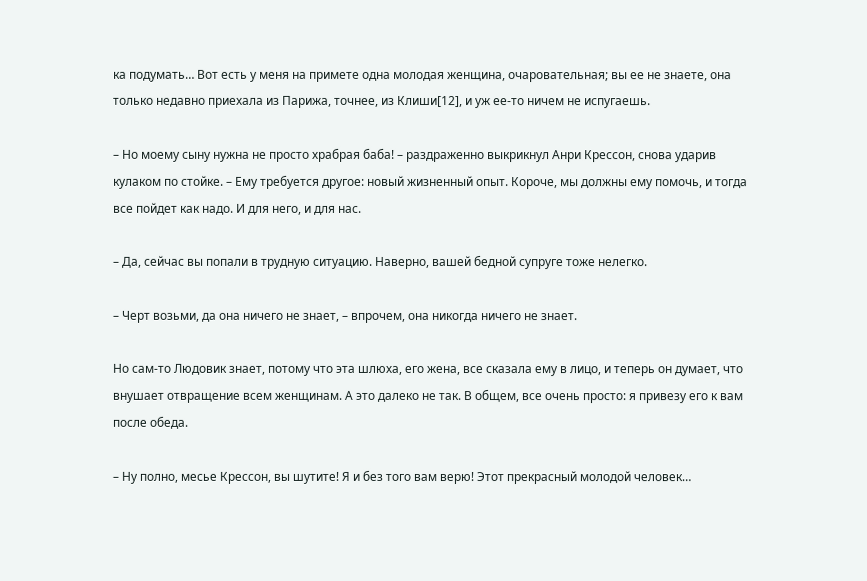ка подумать… Вот есть у меня на примете одна молодая женщина, очаровательная; вы ее не знаете, она только недавно приехала из Парижа, точнее, из Клиши[12], и уж ее-то ничем не испугаешь.

– Но моему сыну нужна не просто храбрая баба! – раздраженно выкрикнул Анри Крессон, снова ударив кулаком по стойке. – Ему требуется другое: новый жизненный опыт. Короче, мы должны ему помочь, и тогда все пойдет как надо. И для него, и для нас.

– Да, сейчас вы попали в трудную ситуацию. Наверно, вашей бедной супруге тоже нелегко.

– Черт возьми, да она ничего не знает, – впрочем, она никогда ничего не знает.

Но сам-то Людовик знает, потому что эта шлюха, его жена, все сказала ему в лицо, и теперь он думает, что внушает отвращение всем женщинам. А это далеко не так. В общем, все очень просто: я привезу его к вам после обеда.

– Ну полно, месье Крессон, вы шутите! Я и без того вам верю! Этот прекрасный молодой человек…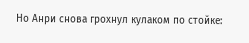Но Анри снова грохнул кулаком по стойке: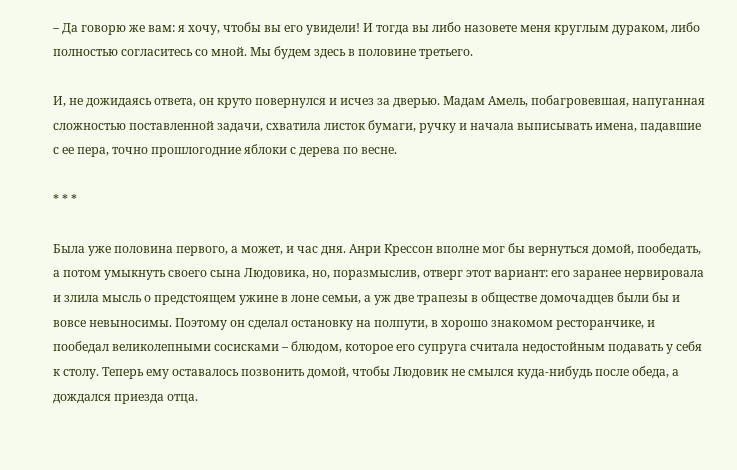– Да говорю же вам: я хочу, чтобы вы его увидели! И тогда вы либо назовете меня круглым дураком, либо полностью согласитесь со мной. Мы будем здесь в половине третьего.

И, не дожидаясь ответа, он круто повернулся и исчез за дверью. Мадам Амель, побагровевшая, напуганная сложностью поставленной задачи, схватила листок бумаги, ручку и начала выписывать имена, падавшие с ее пера, точно прошлогодние яблоки с дерева по весне.

* * *

Была уже половина первого, а может, и час дня. Анри Крессон вполне мог бы вернуться домой, пообедать, а потом умыкнуть своего сына Людовика, но, поразмыслив, отверг этот вариант: его заранее нервировала и злила мысль о предстоящем ужине в лоне семьи, а уж две трапезы в обществе домочадцев были бы и вовсе невыносимы. Поэтому он сделал остановку на полпути, в хорошо знакомом ресторанчике, и пообедал великолепными сосисками – блюдом, которое его супруга считала недостойным подавать у себя к столу. Теперь ему оставалось позвонить домой, чтобы Людовик не смылся куда-нибудь после обеда, а дождался приезда отца.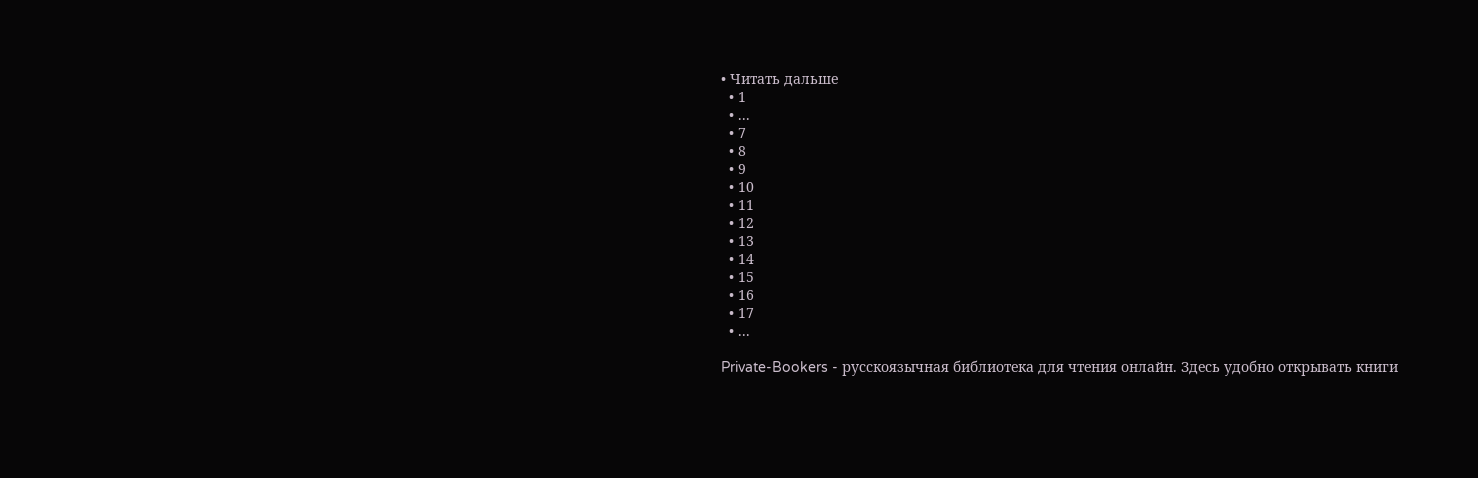• Читать дальше
  • 1
  • ...
  • 7
  • 8
  • 9
  • 10
  • 11
  • 12
  • 13
  • 14
  • 15
  • 16
  • 17
  • ...

Private-Bookers - русскоязычная библиотека для чтения онлайн. Здесь удобно открывать книги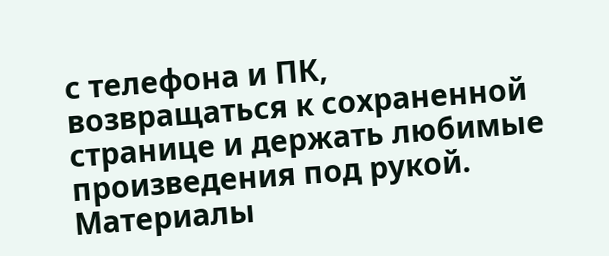с телефона и ПК, возвращаться к сохраненной странице и держать любимые произведения под рукой. Материалы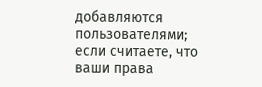добавляются пользователями; если считаете, что ваши права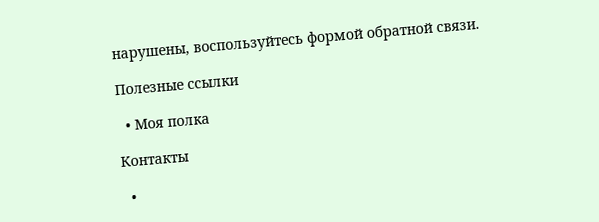нарушены, воспользуйтесь формой обратной связи.

Полезные ссылки

  • Моя полка

Контакты

  •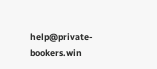help@private-bookers.win